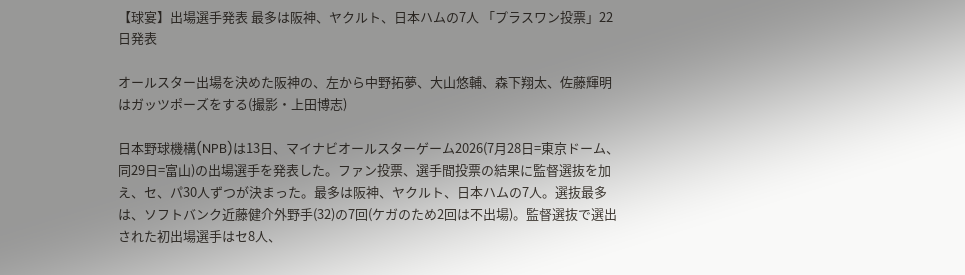【球宴】出場選手発表 最多は阪神、ヤクルト、日本ハムの7人 「プラスワン投票」22日発表

オールスター出場を決めた阪神の、左から中野拓夢、大山悠輔、森下翔太、佐藤輝明はガッツポーズをする(撮影・上田博志)

日本野球機構(NPB)は13日、マイナビオールスターゲーム2026(7月28日=東京ドーム、同29日=富山)の出場選手を発表した。ファン投票、選手間投票の結果に監督選抜を加え、セ、パ30人ずつが決まった。最多は阪神、ヤクルト、日本ハムの7人。選抜最多は、ソフトバンク近藤健介外野手(32)の7回(ケガのため2回は不出場)。監督選抜で選出された初出場選手はセ8人、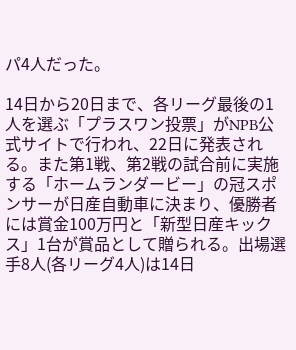パ4人だった。

14日から20日まで、各リーグ最後の1人を選ぶ「プラスワン投票」がNPB公式サイトで行われ、22日に発表される。また第1戦、第2戦の試合前に実施する「ホームランダービー」の冠スポンサーが日産自動車に決まり、優勝者には賞金100万円と「新型日産キックス」1台が賞品として贈られる。出場選手8人(各リーグ4人)は14日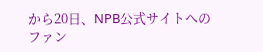から20日、NPB公式サイトへのファン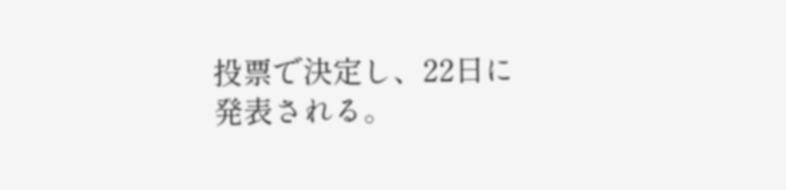投票で決定し、22日に発表される。